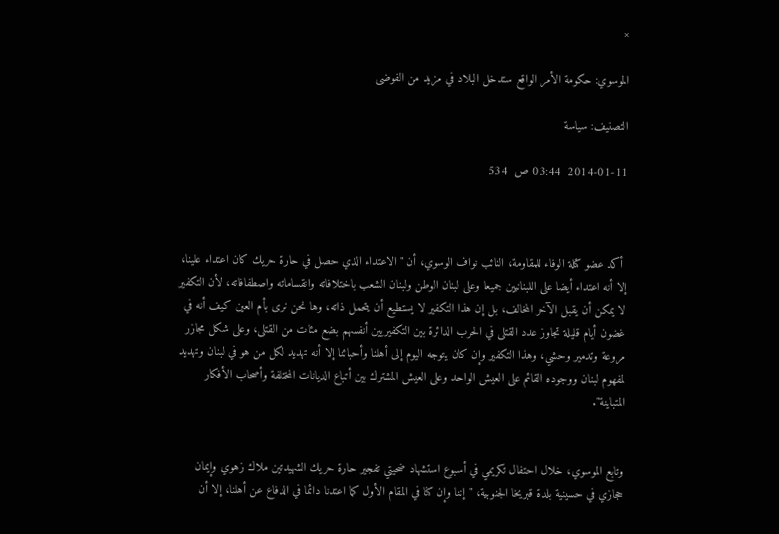×

الموسوي: حكومة الأمر الواقع ستدخل البلاد في مزيد من الفوضى

التصنيف: سياسة

2014-01-11  03:44 ص  534



 أكد عضو كتلة الوفاء للمقاومة، النائب نواف الوسوي، أن "الاعتداء الذي حصل في حارة حريك كان اعتداء علينا، إلا أنه اعتداء أيضا على اللبنانيين جميعا وعلى لبنان الوطن ولبنان الشعب باختلافاته وانقساماته واصطفافاته، لأن التكفير لا يمكن أن يقبل الآخر المخالف، بل إن هذا التكفير لا يستطيع أن يتحمل ذاته، وها نحن نرى بأم العين كيف أنه في غضون أيام قليلة تجاوز عدد القتلى في الحرب الدائرة بين التكفيريين أنفسهم بضع مئات من القتلى، وعلى شكل مجازر مروعة وتدمير وحشي، وهذا التكفير وإن كان يتوجه اليوم إلى أهلنا وأحبائنا إلا أنه تهديد لكل من هو في لبنان وتهديد لمفهوم لبنان ووجوده القائم على العيش الواحد وعلى العيش المشترك بين أتباع الديانات المختلفة وأصحاب الأفكار المتباينة".


وتابع الموسوي، خلال احتفال تكريمي في أسبوع استشهاد ضحيتي تفجير حارة حريك الشهيدتين ملاك زهوي وإيمان حجازي في حسينية بلدة قبريخا الجنوبية، "إننا وإن كنا في المقام الأول كما اعتدنا دائما في الدفاع عن أهلنا، إلا أن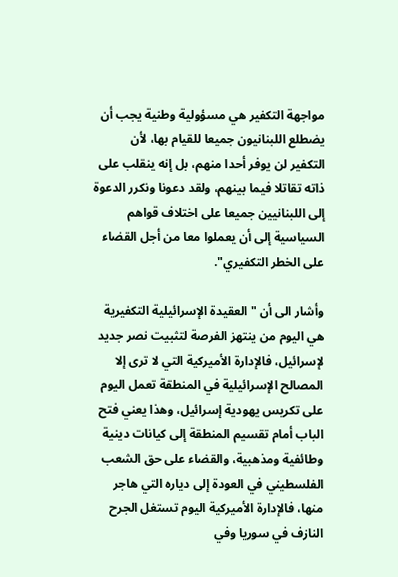مواجهة التكفير هي مسؤولية وطنية يجب أن يضطلع اللبنانيون جميعا للقيام بها، لأن التكفير لن يوفر أحدا منهم، بل إنه ينقلب على ذاته تقاتلا فيما بينهم، ولقد دعونا ونكرر الدعوة إلى اللبنانيين جميعا على اختلاف قواهم السياسية إلى أن يعملوا معا من أجل القضاء على الخطر التكفيري".

وأشار الى أن "العقيدة الإسرائيلية التكفيرية هي اليوم من ينتهز الفرصة لتثبيت نصر جديد لإسرائيل، فالإدارة الأميركية التي لا ترى إلا المصالح الإسرائيلية في المنطقة تعمل اليوم على تكريس يهودية إسرائيل، وهذا يعني فتح الباب أمام تقسيم المنطقة إلى كيانات دينية وطائفية ومذهبية، والقضاء على حق الشعب الفلسطيني في العودة إلى دياره التي هاجر منها، فالإدارة الأميركية اليوم تستغل الجرح النازف في سوريا وفي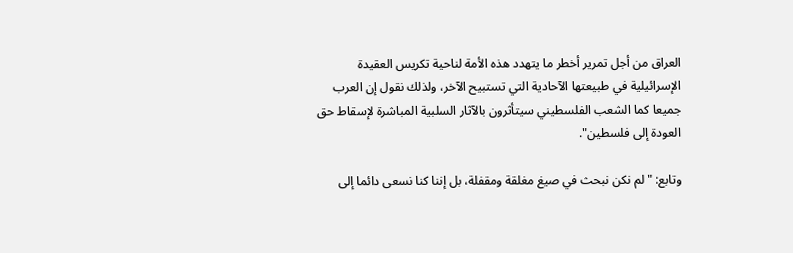العراق من أجل تمرير أخطر ما يتهدد هذه الأمة لناحية تكريس العقيدة الإسرائيلية في طبيعتها الآحادية التي تستبيح الآخر، ولذلك نقول إن العرب جميعا كما الشعب الفلسطيني سيتأثرون بالآثار السلبية المباشرة لإسقاط حق العودة إلى فلسطين".

وتابع: "لم نكن نبحث في صيغ مغلقة ومقفلة، بل إننا كنا نسعى دائما إلى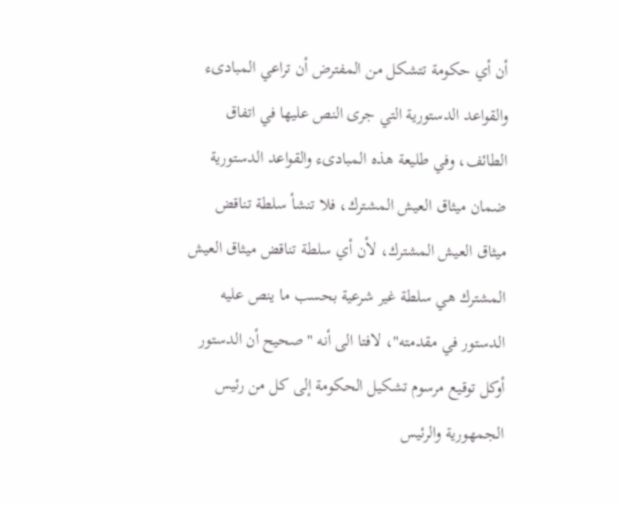أن أي حكومة تتشكل من المفترض أن تراعي المبادىء والقواعد الدستورية التي جرى النص عليها في اتفاق الطائف، وفي طليعة هذه المبادىء والقواعد الدستورية ضمان ميثاق العيش المشترك، فلا تنشأ سلطة تناقض ميثاق العيش المشترك، لأن أي سلطة تناقض ميثاق العيش المشترك هي سلطة غير شرعية بحسب ما ينص عليه الدستور في مقدمته"، لافتا الى أنه "صحيح أن الدستور أوكل توقيع مرسوم تشكيل الحكومة إلى كل من رئيس الجمهورية والرئيس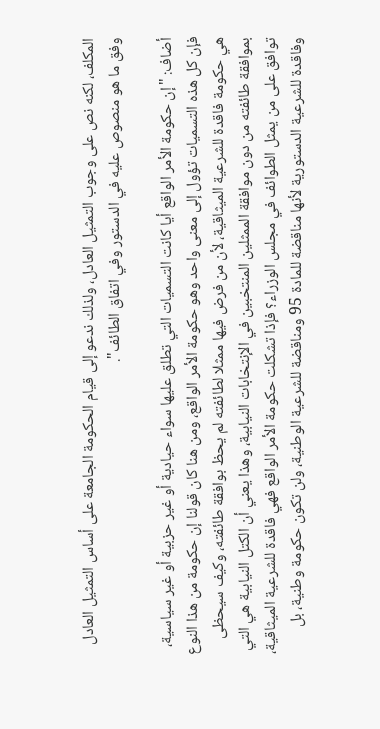المكلف، لكنه نص على وجوب التمثيل العادل، ولذلك ندعو إلى قيام الحكومة الجامعة على أساس التمثيل العادل وفق ما هو منصوص عليه في الدستور وفي اتفاق الطائف".

أضاف: "إن حكومة الأمر الواقع أيا كانت التسميات التي تطلق عليها سواء حيادية أو غير حزبية أو غير سياسية، فإن كل هذه التسميات تؤول إلى معنى واحد وهو حكومة الأمر الواقع، ومن هنا كان قولنا إن حكومة من هذا النوع هي حكومة فاقدة للشرعية الميثاقية، لأن من فرض فيها ممثلا لطائفته لم يحظ بوافقة طائفته، وكيف سيحظى بموافقة طائفته من دون موافقة الممثلين المنتخبين في الإنتخابات النيابية، وهذا يعني أن الكتل النيابية هي التي توافق على من يمثل الطوائف في مجلس الوزراء؟ فإذا تشكلت حكومة الأمر الواقع فهي فاقدة للشرعية الميثاقية، وفاقدة للشرعية الدستورية لأنها مناقضة للمادة 95 ومناقضة للشرعية الوطنية، ولن تكون حكومة وطنية، بل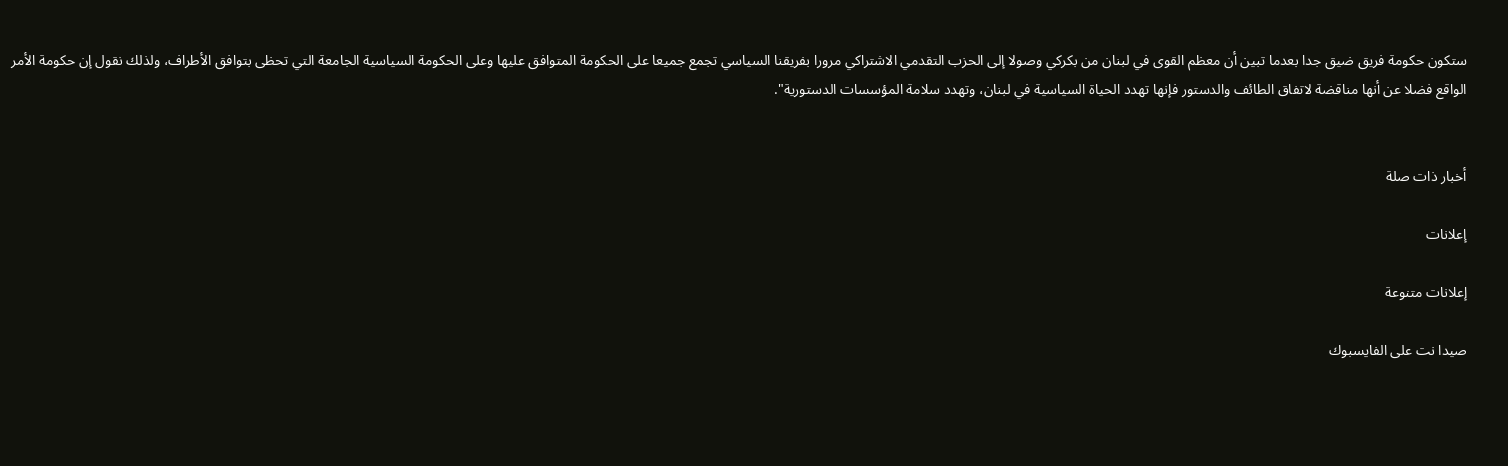ستكون حكومة فريق ضيق جدا بعدما تبين أن معظم القوى في لبنان من بكركي وصولا إلى الحزب التقدمي الاشتراكي مرورا بفريقنا السياسي تجمع جميعا على الحكومة المتوافق عليها وعلى الحكومة السياسية الجامعة التي تحظى بتوافق الأطراف، ولذلك نقول إن حكومة الأمر الواقع فضلا عن أنها مناقضة لاتفاق الطائف والدستور فإنها تهدد الحياة السياسية في لبنان، وتهدد سلامة المؤسسات الدستورية".


أخبار ذات صلة

إعلانات

إعلانات متنوعة

صيدا نت على الفايسبوك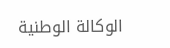الوكالة الوطنية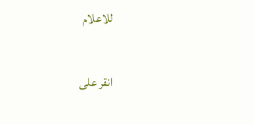للاعلام

انقر على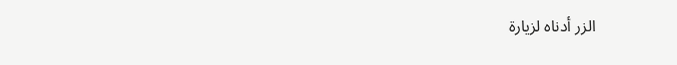الزر أدناه لزيارة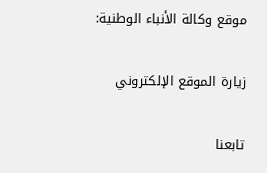موقع وكالة الأنباء الوطنية:

زيارة الموقع الإلكتروني

تابعنا